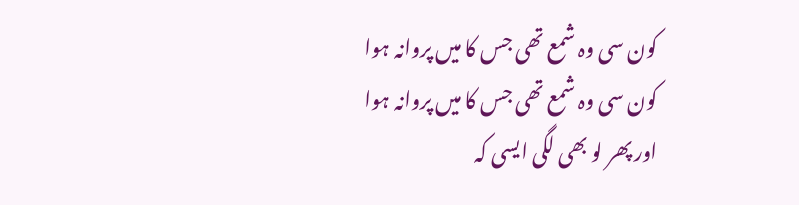کون سی وہ شمع تھی جس کا میں پروانہ ہوا
کون سی وہ شمع تھی جس کا میں پروانہ ہوا
اور پھر لو بھی لگی ایسی کہ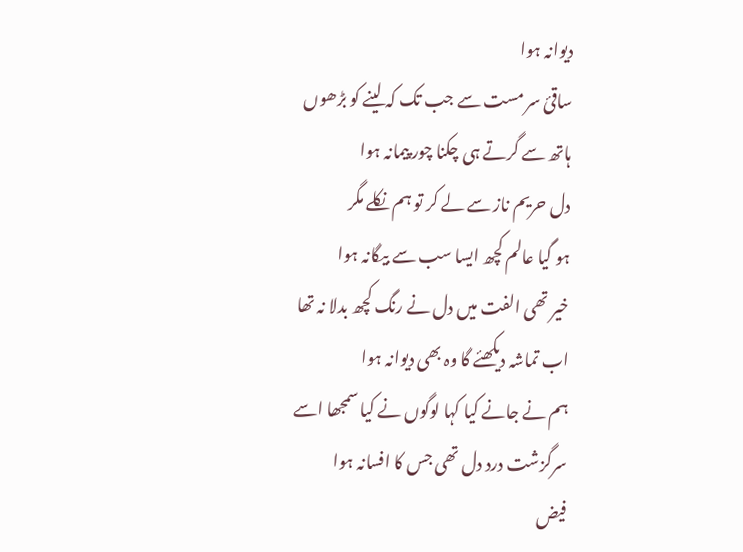دیوانہ ہوا
ساقیٔ سر مست سے جب تک کہ لینے کو بڑھوں
ہاتھ سے گرتے ہی چکنا چور پیمانہ ہوا
دل حریم ناز سے لے کر تو ہم نکلے مگر
ہو گیا عالم کچھ ایسا سب سے بیگانہ ہوا
خیر تھی الفت میں دل نے رنگ کچھ بدلا نہ تھا
اب تماشہ دیکھئے گا وہ بھی دیوانہ ہوا
ہم نے جانے کیا کہا لوگوں نے کیا سمجھا اسے
سرگزشت درد دل تھی جس کا افسانہ ہوا
فیض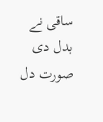ساقی نے بدل دی صورت دل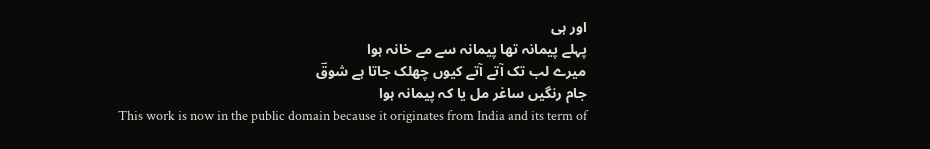اور ہی
پہلے پیمانہ تھا پیمانہ سے مے خانہ ہوا
میرے لب تک آتے آتے کیوں چھلک جاتا ہے شوقؔ
جام رنگیں ساغر مل یا کہ پیمانہ ہوا
This work is now in the public domain because it originates from India and its term of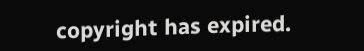copyright has expired.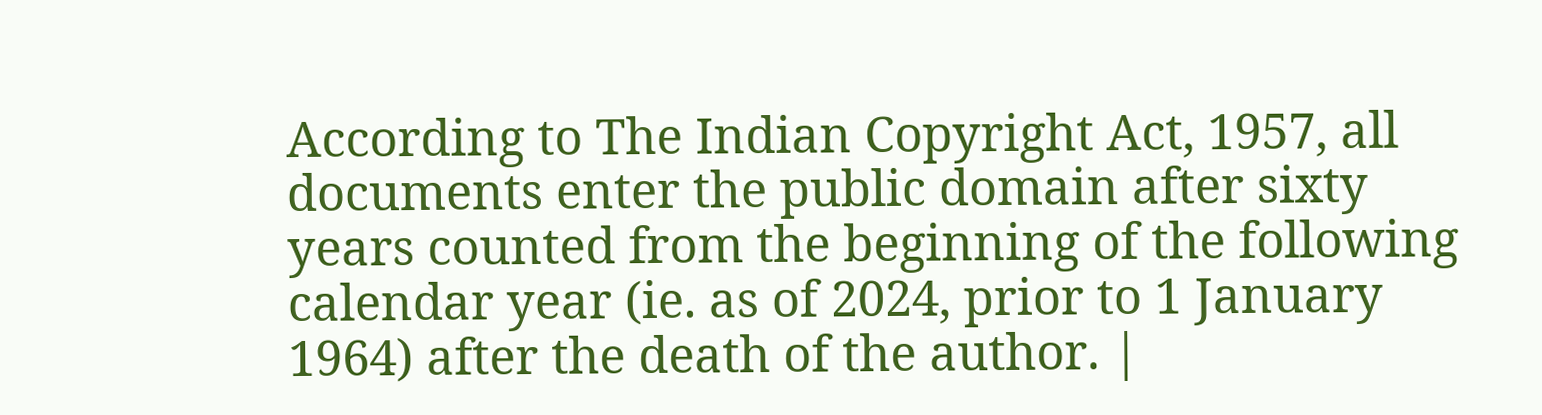According to The Indian Copyright Act, 1957, all documents enter the public domain after sixty years counted from the beginning of the following calendar year (ie. as of 2024, prior to 1 January 1964) after the death of the author. |